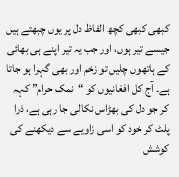کبھی کبھی کچھ الفاظ دل پر یوں چبھتے ہیں جیسے تیر ہوں، اور جب یہ تیر اپنے ہی بھائی کے ہاتھوں چلیں تو زخم اور بھی گہرا ہو جاتا ہے۔ آج کل افغانیوں کو “نمک حرام” کہہ کر جو دل کی بھڑاس نکالی جا رہی ہے، ذرا پلٹ کر خود کو اسی زاویے سے دیکھنے کی کوشش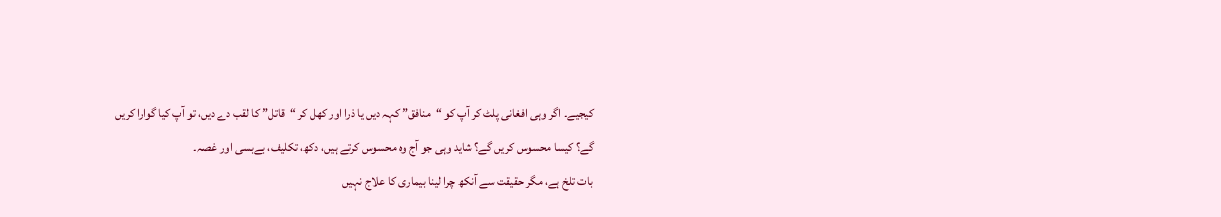کیجیے۔ اگر وہی افغانی پلٹ کر آپ کو “منافق” کہہ دیں یا ذرا اور کھل کر “قاتل” کا لقب دے دیں، تو آپ کیا گوارا کریں گے؟ کیسا محسوس کریں گے؟ شاید وہی جو آج وہ محسوس کرتے ہیں، دکھ، تکلیف، بےبسی اور غصہ۔
بات تلخ ہے، مگر حقیقت سے آنکھ چرا لینا بیماری کا علاج نہیں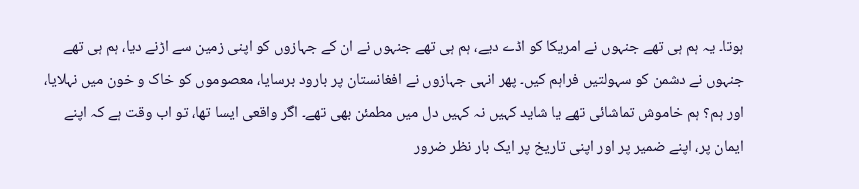ہوتا۔ یہ ہم ہی تھے جنہوں نے امریکا کو اڈے دیے، ہم ہی تھے جنہوں نے ان کے جہازوں کو اپنی زمین سے اڑنے دیا، ہم ہی تھے جنہوں نے دشمن کو سہولتیں فراہم کیں۔ پھر انہی جہازوں نے افغانستان پر بارود برسایا، معصوموں کو خاک و خون میں نہلایا، اور ہم؟ ہم خاموش تماشائی تھے یا شاید کہیں نہ کہیں دل میں مطمئن بھی تھے۔ اگر واقعی ایسا تھا، تو اب وقت ہے کہ اپنے ایمان پر، اپنے ضمیر پر اور اپنی تاریخ پر ایک بار نظر ضرور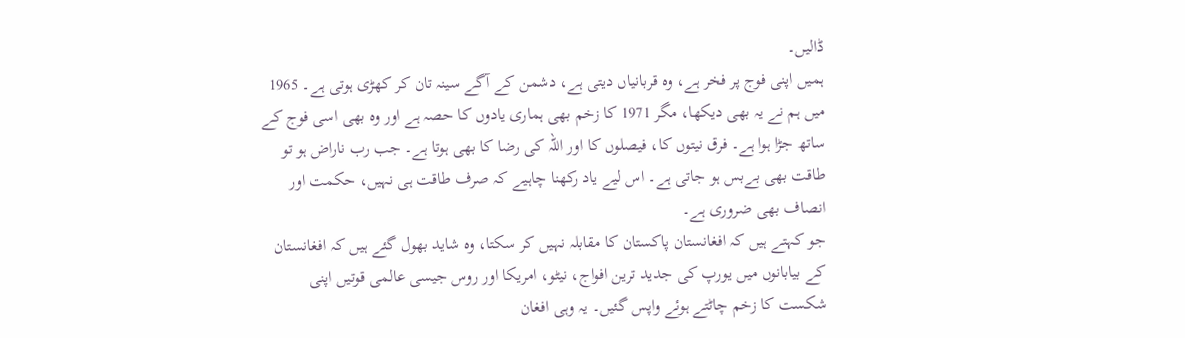ڈالیں۔
ہمیں اپنی فوج پر فخر ہے، وہ قربانیاں دیتی ہے، دشمن کے آگے سینہ تان کر کھڑی ہوتی ہے۔ 1965 میں ہم نے یہ بھی دیکھا، مگر 1971 کا زخم بھی ہماری یادوں کا حصہ ہے اور وہ بھی اسی فوج کے ساتھ جڑا ہوا ہے۔ فرق نیتوں کا، فیصلوں کا اور اللہ کی رضا کا بھی ہوتا ہے۔ جب رب ناراض ہو تو طاقت بھی بےبس ہو جاتی ہے۔ اس لیے یاد رکھنا چاہیے کہ صرف طاقت ہی نہیں، حکمت اور انصاف بھی ضروری ہے۔
جو کہتے ہیں کہ افغانستان پاکستان کا مقابلہ نہیں کر سکتا، وہ شاید بھول گئے ہیں کہ افغانستان کے بیابانوں میں یورپ کی جدید ترین افواج، نیٹو، امریکا اور روس جیسی عالمی قوتیں اپنی شکست کا زخم چاٹتے ہوئے واپس گئیں۔ یہ وہی افغان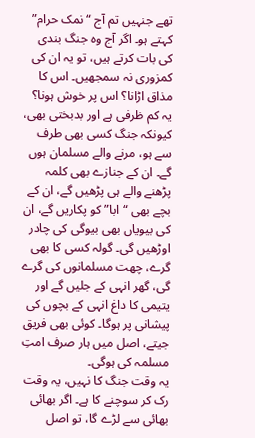تھے جنہیں تم آج “نمک حرام” کہتے ہو۔ اگر آج وہ جنگ بندی کی بات کرتے ہیں، تو یہ ان کی کمزوری نہ سمجھیں۔ اس کا مذاق اڑانا؟ اس پر خوش ہونا؟ یہ کم ظرفی ہے اور بدبختی بھی، کیونکہ جنگ کسی بھی طرف سے ہو، مرنے والے مسلمان ہوں گے۔ ان کے جنازے بھی کلمہ پڑھنے والے ہی پڑھیں گے، ان کے بچے بھی “ابا” کو پکاریں گے، ان کی بیویاں بھی بیوگی کی چادر اوڑھیں گی۔ گولہ کسی کا بھی گرے، چھت مسلمانوں کی گرے گی، گھر انہی کے جلیں گے اور یتیمی کا داغ انہی کے بچوں کی پیشانی پر ہوگا۔ کوئی بھی فریق جیتے، اصل میں ہار صرف امتِ مسلمہ کی ہوگی۔
یہ وقت جنگ کا نہیں، یہ وقت رک کر سوچنے کا ہے۔ اگر بھائی بھائی سے لڑے گا، تو اصل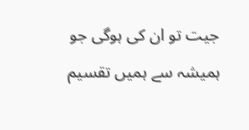جیت تو ان کی ہوگی جو ہمیشہ سے ہمیں تقسیم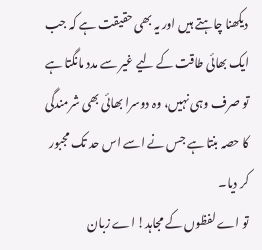دیکھنا چاہتے ہیں اور یہ بھی حقیقت ہے کہ جب ایک بھائی طاقت کے لیے غیر سے مدد مانگتا ہے تو صرف وہی نہیں، وہ دوسرا بھائی بھی شرمندگی کا حصہ بنتا ہے جس نے اسے اس حد تک مجبور کر دیا۔
تو اے لفظوں کے مجاہد! اے زبان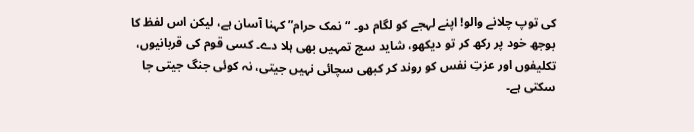کی توپ چلانے والو! اپنے لہجے کو لگام دو۔ “نمک حرام” کہنا آسان ہے، لیکن اس لفظ کا بوجھ خود پر رکھ کر تو دیکھو، شاید سچ تمہیں بھی ہلا دے۔ کسی قوم کی قربانیوں، تکلیفوں اور عزتِ نفس کو روند کر کبھی سچائی نہیں جیتی، نہ کوئی جنگ جیتی جا سکتی ہے۔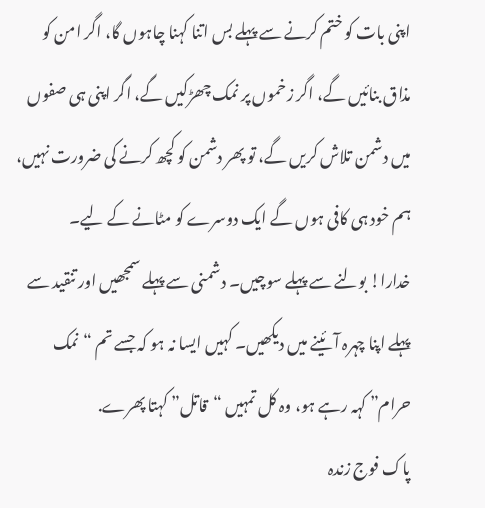اپنی بات کو ختم کرنے سے پہلے بس اتنا کہنا چاہوں گا، اگر امن کو مذاق بنائیں گے، اگر زخموں پر نمک چھڑکیں گے، اگر اپنی ہی صفوں میں دشمن تلاش کریں گے، تو پھر دشمن کو کچھ کرنے کی ضرورت نہیں، ہم خود ہی کافی ہوں گے ایک دوسرے کو مٹانے کے لیے۔
خدارا! بولنے سے پہلے سوچیں۔ دشمنی سے پہلے سمجھیں اور تنقید سے پہلے اپنا چہرہ آئینے میں دیکھیں۔ کہیں ایسا نہ ہو کہ جسے تم “نمک حرام” کہہ رہے ہو، وہ کل تمہیں “قاتل” کہتا پھرے.
پاک فوج زندہ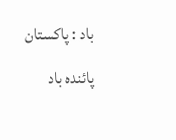باد : پاکستان پائندہ باد